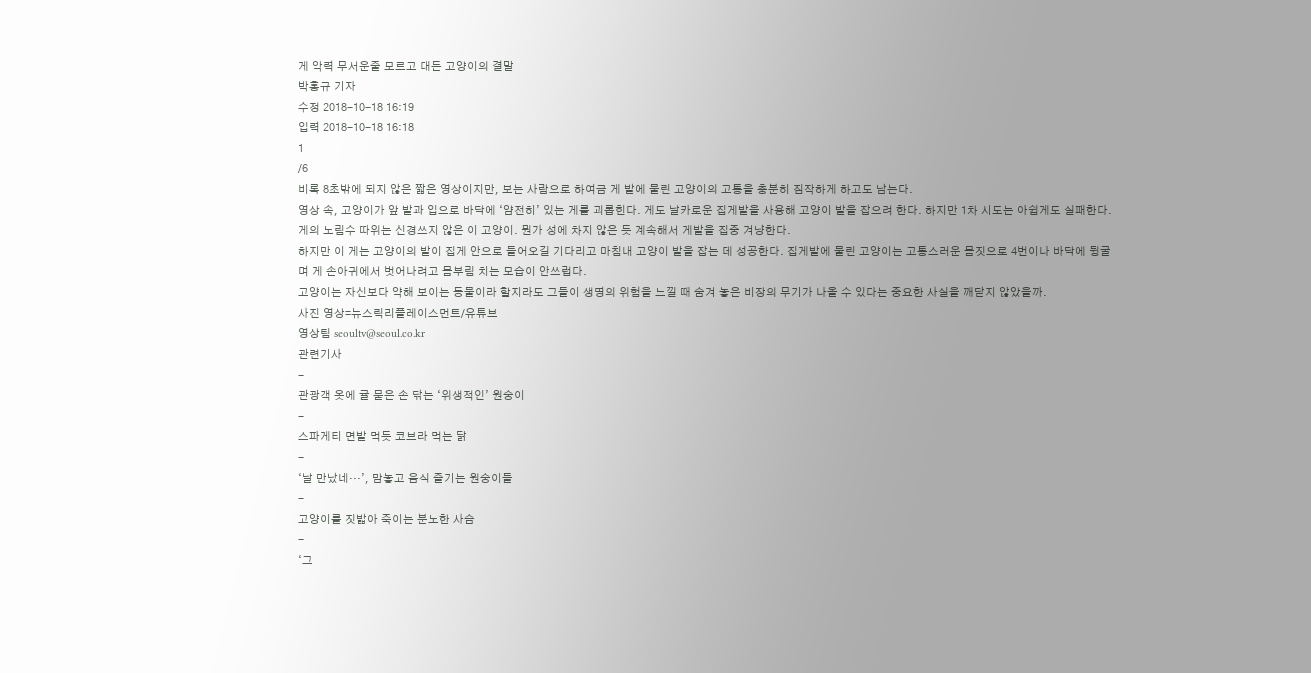게 악력 무서운줄 모르고 대든 고양이의 결말
박홍규 기자
수정 2018-10-18 16:19
입력 2018-10-18 16:18
1
/6
비록 8초밖에 되지 않은 짧은 영상이지만, 보는 사람으로 하여금 게 발에 물린 고양이의 고통을 충분히 짐작하게 하고도 남는다.
영상 속, 고양이가 앞 발과 입으로 바닥에 ‘얌전히’ 있는 게를 괴롭힌다. 게도 날카로운 집게발을 사용해 고양이 발을 잡으려 한다. 하지만 1차 시도는 아쉽게도 실패한다. 게의 노림수 따위는 신경쓰지 않은 이 고양이. 뭔가 성에 차지 않은 듯 계속해서 게발을 집중 겨냥한다.
하지만 이 게는 고양이의 발이 집게 안으로 들어오길 기다리고 마침내 고양이 발을 잡는 데 성공한다. 집게발에 물린 고양이는 고통스러운 몸짓으로 4번이나 바닥에 뒹굴며 게 손아귀에서 벗어나려고 몸부림 치는 모습이 안쓰럽다.
고양이는 자신보다 약해 보이는 동물이라 할지라도 그들이 생명의 위험을 느낄 때 숨겨 놓은 비장의 무기가 나올 수 있다는 중요한 사실을 깨닫지 않았을까.
사진 영상=뉴스릭리플레이스먼트/유튜브
영상팀 seoultv@seoul.co.kr
관련기사
-
관광객 옷에 귤 묻은 손 닦는 ‘위생적인’ 원숭이
-
스파게티 면발 먹듯 코브라 먹는 닭
-
‘날 만났네···’, 맘놓고 음식 즐기는 원숭이들
-
고양이를 짓밟아 죽이는 분노한 사슴
-
‘그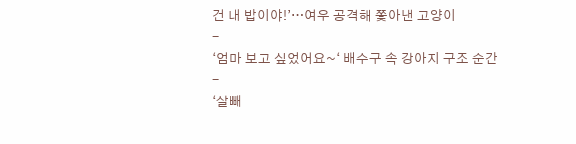건 내 밥이야!’…여우 공격해 쫓아낸 고양이
-
‘엄마 보고 싶었어요~‘ 배수구 속 강아지 구조 순간
-
‘살빼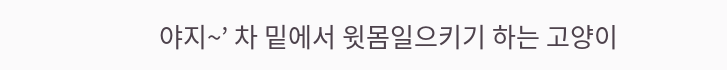야지~’ 차 밑에서 윗몸일으키기 하는 고양이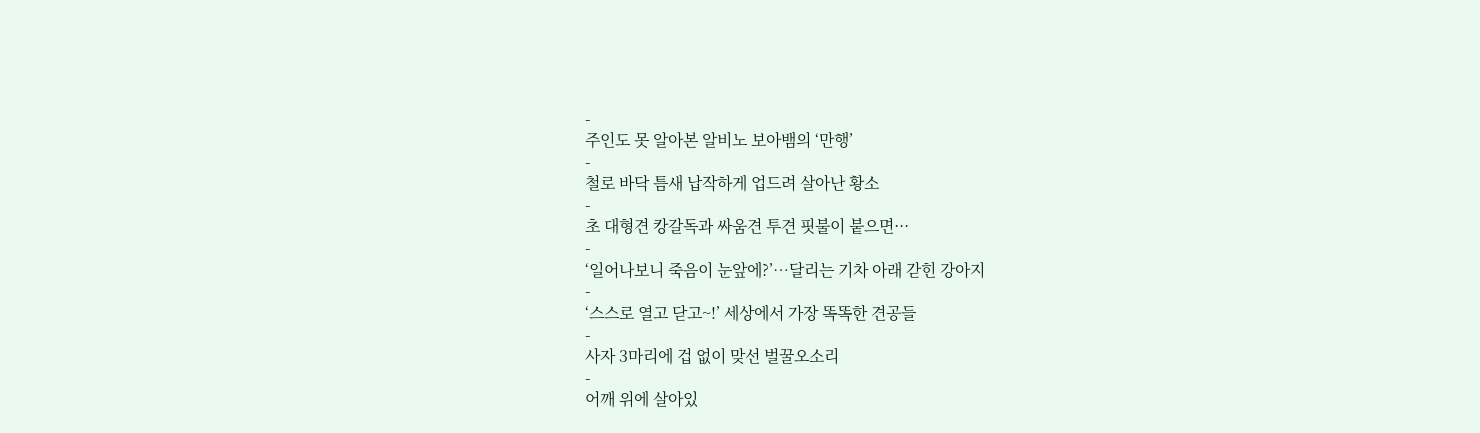-
주인도 못 알아본 알비노 보아뱀의 ‘만행’
-
철로 바닥 틈새 납작하게 업드려 살아난 황소
-
초 대형견 캉갈독과 싸움견 투견 핏불이 붙으면···
-
‘일어나보니 죽음이 눈앞에?’…달리는 기차 아래 갇힌 강아지
-
‘스스로 열고 닫고~!’ 세상에서 가장 똑똑한 견공들
-
사자 3마리에 겁 없이 맞선 벌꿀오소리
-
어깨 위에 살아있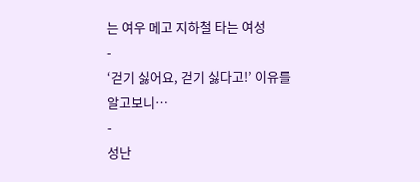는 여우 메고 지하철 타는 여성
-
‘걷기 싫어요, 걷기 싫다고!’ 이유를 알고보니…
-
성난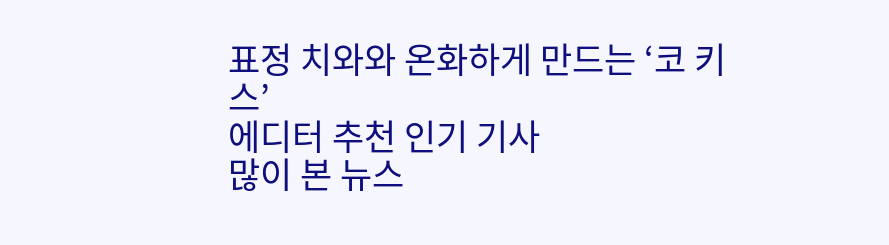표정 치와와 온화하게 만드는 ‘코 키스’
에디터 추천 인기 기사
많이 본 뉴스